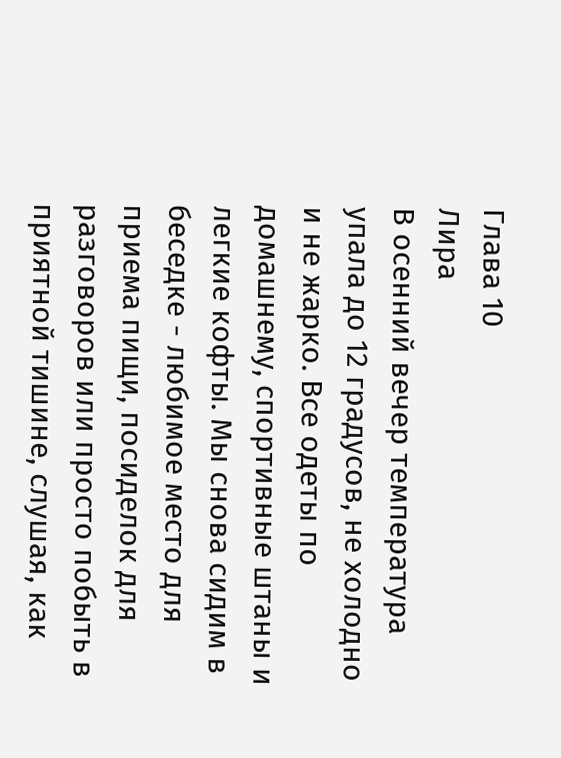Глава 10
Лира
В осенний вечер температура упала до 12 градусов, не холодно и не жарко. Все одеты по домашнему, спортивные штаны и легкие кофты. Мы снова сидим в беседке - любимое место для приема пищи, посиделок для разговоров или просто побыть в приятной тишине, слушая, как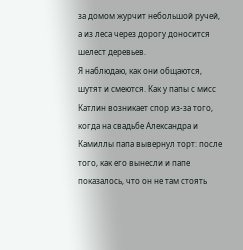за домом журчит небольшой ручей, а из леса через дорогу доносится шелест деревьев.
Я наблюдаю, как они общаются, шутят и смеются. Как у папы с мисс Катлин возникает спор из-за того, когда на свадьбе Александра и Камиллы папа вывернул торт: после того, как его вынесли и папе показалось, что он не там стоять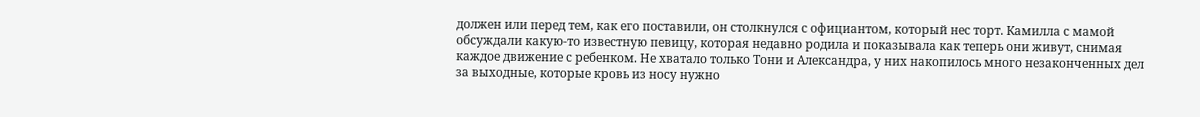должен или перед тем, как его поставили, он столкнулся с официантом, который нес торт. Камилла с мамой обсуждали какую-то известную певицу, которая недавно родила и показывала как теперь они живут, снимая каждое движение с ребенком. Не хватало только Тони и Александра, у них накопилось много незаконченных дел за выходные, которые кровь из носу нужно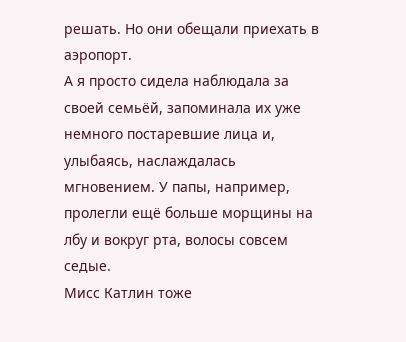решать. Но они обещали приехать в аэропорт.
А я просто сидела наблюдала за своей семьёй, запоминала их уже немного постаревшие лица и, улыбаясь, наслаждалась мгновением. У папы, например, пролегли ещё больше морщины на лбу и вокруг рта, волосы совсем седые.
Мисс Катлин тоже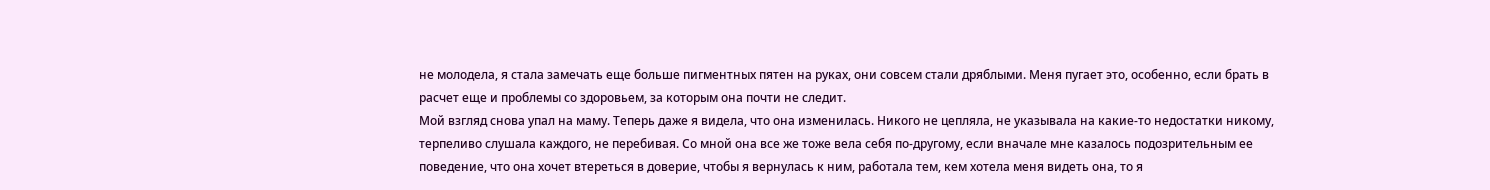не молодела, я стала замечать еще больше пигментных пятен на руках, они совсем стали дряблыми. Меня пугает это, особенно, если брать в расчет еще и проблемы со здоровьем, за которым она почти не следит.
Мой взгляд снова упал на маму. Теперь даже я видела, что она изменилась. Никого не цепляла, не указывала на какие-то недостатки никому, терпеливо слушала каждого, не перебивая. Со мной она все же тоже вела себя по-другому, если вначале мне казалось подозрительным ее поведение, что она хочет втереться в доверие, чтобы я вернулась к ним, работала тем, кем хотела меня видеть она, то я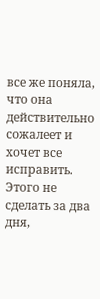все же поняла, что она действительно сожалеет и хочет все исправить. Этого не сделать за два дня,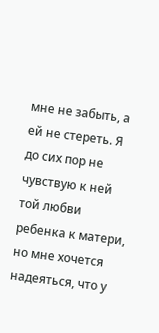мне не забыть, а ей не стереть. Я до сих пор не чувствую к ней той любви ребенка к матери, но мне хочется надеяться, что у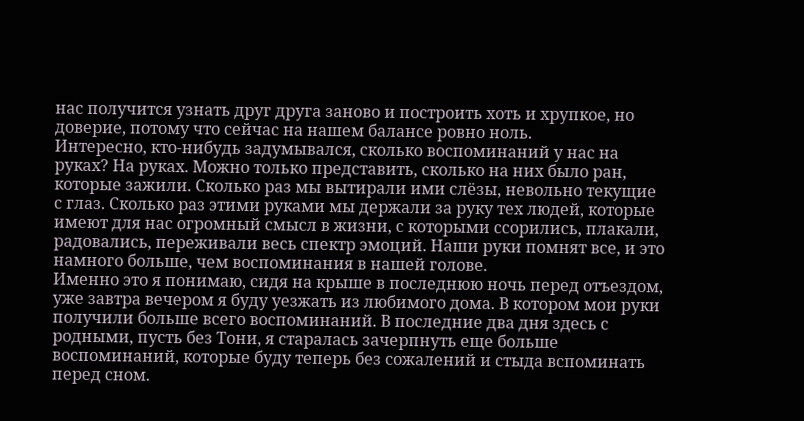нас получится узнать друг друга заново и построить хоть и хрупкое, но доверие, потому что сейчас на нашем балансе ровно ноль.
Интересно, кто-нибудь задумывался, сколько воспоминаний у нас на руках? На руках. Можно только представить, сколько на них было ран, которые зажили. Сколько раз мы вытирали ими слёзы, невольно текущие с глаз. Сколько раз этими руками мы держали за руку тех людей, которые имеют для нас огромный смысл в жизни, с которыми ссорились, плакали, радовались, переживали весь спектр эмоций. Наши руки помнят все, и это намного больше, чем воспоминания в нашей голове.
Именно это я понимаю, сидя на крыше в последнюю ночь перед отъездом, уже завтра вечером я буду уезжать из любимого дома. В котором мои руки получили больше всего воспоминаний. В последние два дня здесь с родными, пусть без Тони, я старалась зачерпнуть еще больше воспоминаний, которые буду теперь без сожалений и стыда вспоминать перед сном.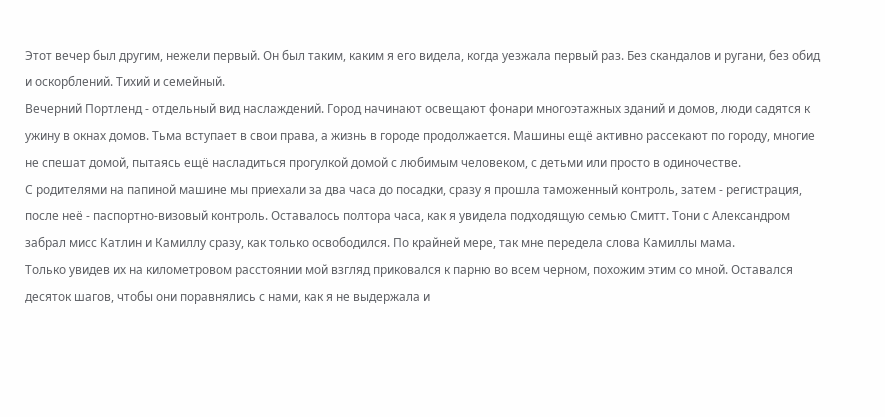Этот вечер был другим, нежели первый. Он был таким, каким я его видела, когда уезжала первый раз. Без скандалов и ругани, без обид и оскорблений. Тихий и семейный.
Вечерний Портленд - отдельный вид наслаждений. Город начинают освещают фонари многоэтажных зданий и домов, люди садятся к ужину в окнах домов. Тьма вступает в свои права, а жизнь в городе продолжается. Машины ещё активно рассекают по городу, многие не спешат домой, пытаясь ещё насладиться прогулкой домой с любимым человеком, с детьми или просто в одиночестве.
С родителями на папиной машине мы приехали за два часа до посадки, сразу я прошла таможенный контроль, затем - регистрация, после неё - паспортно-визовый контроль. Оставалось полтора часа, как я увидела подходящую семью Смитт. Тони с Александром забрал мисс Катлин и Камиллу сразу, как только освободился. По крайней мере, так мне передела слова Камиллы мама.
Только увидев их на километровом расстоянии мой взгляд приковался к парню во всем черном, похожим этим со мной. Оставался десяток шагов, чтобы они поравнялись с нами, как я не выдержала и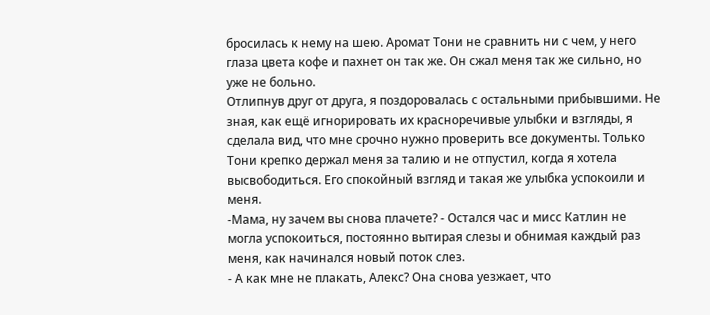бросилась к нему на шею. Аромат Тони не сравнить ни с чем, у него глаза цвета кофе и пахнет он так же. Он сжал меня так же сильно, но уже не больно.
Отлипнув друг от друга, я поздоровалась с остальными прибывшими. Не зная, как ещё игнорировать их красноречивые улыбки и взгляды, я сделала вид, что мне срочно нужно проверить все документы. Только Тони крепко держал меня за талию и не отпустил, когда я хотела высвободиться. Его спокойный взгляд и такая же улыбка успокоили и меня.
-Мама, ну зачем вы снова плачете? - Остался час и мисс Катлин не могла успокоиться, постоянно вытирая слезы и обнимая каждый раз меня, как начинался новый поток слез.
- А как мне не плакать, Алекс? Она снова уезжает, что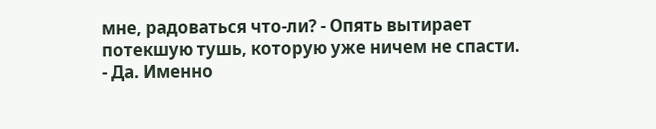мне, радоваться что-ли? - Опять вытирает потекшую тушь, которую уже ничем не спасти.
- Да. Именно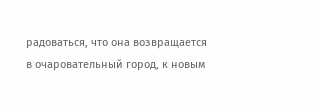радоваться, что она возвращается в очаровательный город, к новым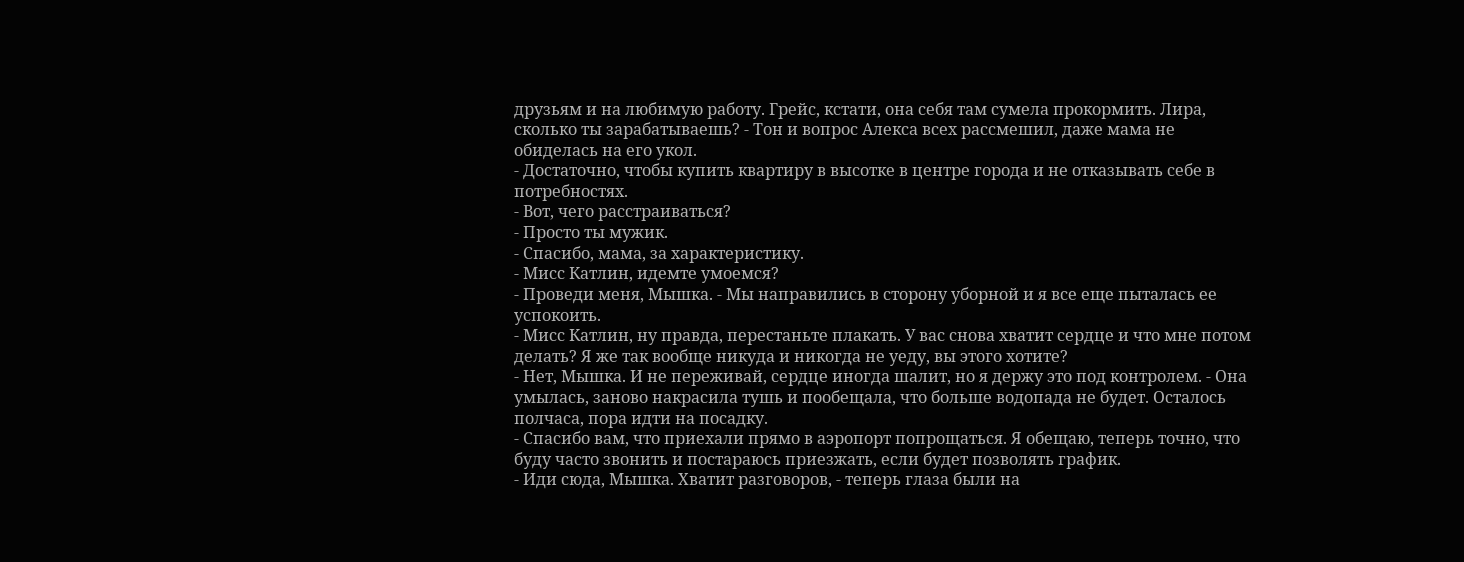друзьям и на любимую работу. Грейс, кстати, она себя там сумела прокормить. Лира, сколько ты зарабатываешь? - Тон и вопрос Алекса всех рассмешил, даже мама не обиделась на его укол.
- Достаточно, чтобы купить квартиру в высотке в центре города и не отказывать себе в потребностях.
- Вот, чего расстраиваться?
- Просто ты мужик.
- Спасибо, мама, за характеристику.
- Мисс Катлин, идемте умоемся?
- Проведи меня, Мышка. - Мы направились в сторону уборной и я все еще пыталась ее успокоить.
- Мисс Катлин, ну правда, перестаньте плакать. У вас снова хватит сердце и что мне потом делать? Я же так вообще никуда и никогда не уеду, вы этого хотите?
- Нет, Мышка. И не переживай, сердце иногда шалит, но я держу это под контролем. - Она умылась, заново накрасила тушь и пообещала, что больше водопада не будет. Осталось полчаса, пора идти на посадку.
- Спасибо вам, что приехали прямо в аэропорт попрощаться. Я обещаю, теперь точно, что буду часто звонить и постараюсь приезжать, если будет позволять график.
- Иди сюда, Мышка. Хватит разговоров, - теперь глаза были на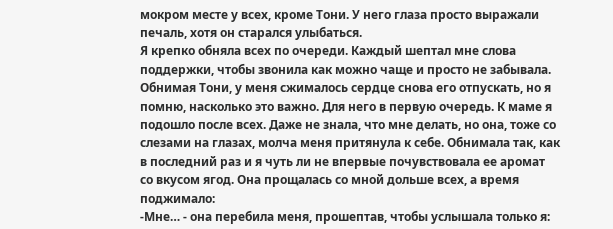мокром месте у всех, кроме Тони. У него глаза просто выражали печаль, хотя он старался улыбаться.
Я крепко обняла всех по очереди. Каждый шептал мне слова поддержки, чтобы звонила как можно чаще и просто не забывала. Обнимая Тони, у меня сжималось сердце снова его отпускать, но я помню, насколько это важно. Для него в первую очередь. К маме я подошло после всех. Даже не знала, что мне делать, но она, тоже со слезами на глазах, молча меня притянула к себе. Обнимала так, как в последний раз и я чуть ли не впервые почувствовала ее аромат со вкусом ягод. Она прощалась со мной дольше всех, а время поджимало:
-Мне… - она перебила меня, прошептав, чтобы услышала только я: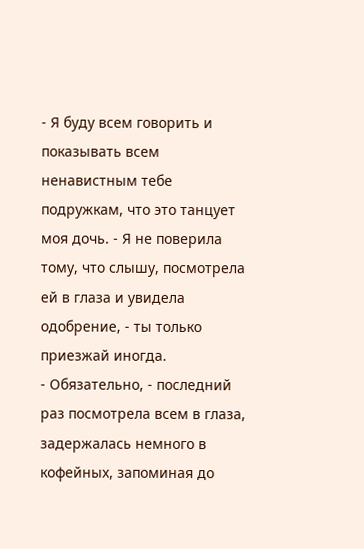- Я буду всем говорить и показывать всем ненавистным тебе подружкам, что это танцует моя дочь. - Я не поверила тому, что слышу, посмотрела ей в глаза и увидела одобрение, - ты только приезжай иногда.
- Обязательно, - последний раз посмотрела всем в глаза, задержалась немного в кофейных, запоминая до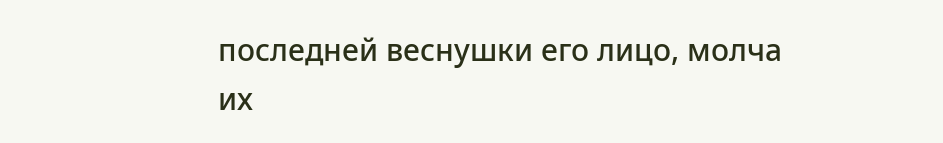последней веснушки его лицо, молча их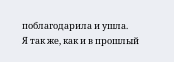поблагодарила и ушла.
Я так же, как и в прошлый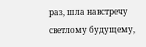раз, шла навстречу светлому будущему,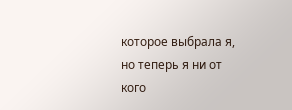которое выбрала я, но теперь я ни от кого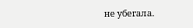не убегала.